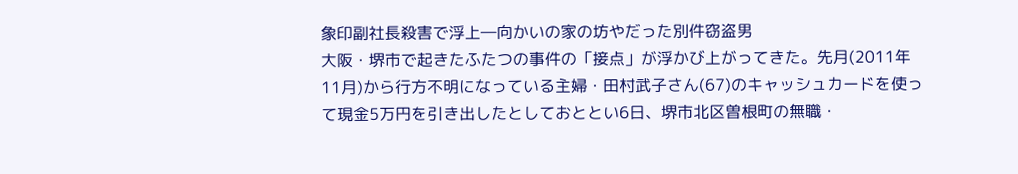象印副社長殺害で浮上―向かいの家の坊やだった別件窃盗男
大阪・堺市で起きたふたつの事件の「接点」が浮かび上がってきた。先月(2011年11月)から行方不明になっている主婦・田村武子さん(67)のキャッシュカードを使って現金5万円を引き出したとしておととい6日、堺市北区曽根町の無職・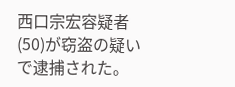西口宗宏容疑者(50)が窃盗の疑いで逮捕された。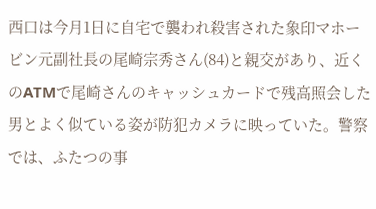西口は今月1日に自宅で襲われ殺害された象印マホービン元副社長の尾崎宗秀さん(84)と親交があり、近くのATMで尾崎さんのキャッシュカードで残高照会した男とよく似ている姿が防犯カメラに映っていた。警察では、ふたつの事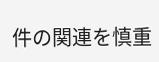件の関連を慎重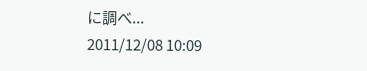に調べ...
2011/12/08 10:09